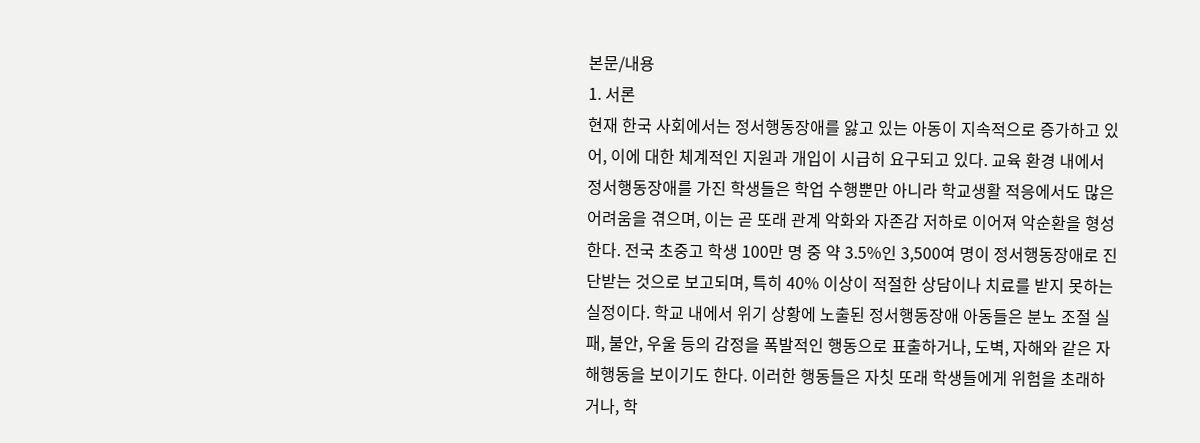본문/내용
1. 서론
현재 한국 사회에서는 정서행동장애를 앓고 있는 아동이 지속적으로 증가하고 있어, 이에 대한 체계적인 지원과 개입이 시급히 요구되고 있다. 교육 환경 내에서 정서행동장애를 가진 학생들은 학업 수행뿐만 아니라 학교생활 적응에서도 많은 어려움을 겪으며, 이는 곧 또래 관계 악화와 자존감 저하로 이어져 악순환을 형성한다. 전국 초중고 학생 100만 명 중 약 3.5%인 3,500여 명이 정서행동장애로 진단받는 것으로 보고되며, 특히 40% 이상이 적절한 상담이나 치료를 받지 못하는 실정이다. 학교 내에서 위기 상황에 노출된 정서행동장애 아동들은 분노 조절 실패, 불안, 우울 등의 감정을 폭발적인 행동으로 표출하거나, 도벽, 자해와 같은 자해행동을 보이기도 한다. 이러한 행동들은 자칫 또래 학생들에게 위험을 초래하거나, 학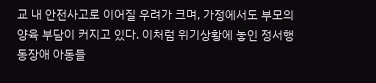교 내 안전사고로 이어질 우려가 크며, 가정에서도 부모의 양육 부담이 커지고 있다. 이처럼 위기상황에 놓인 정서행동장애 아동들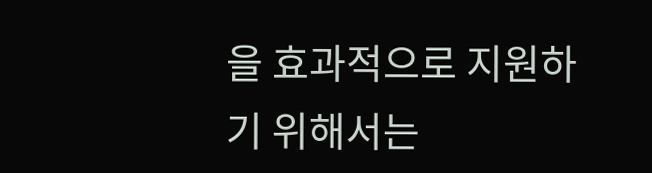을 효과적으로 지원하기 위해서는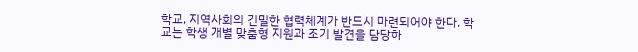학교, 지역사회의 긴밀한 협력체계가 반드시 마련되어야 한다. 학교는 학생 개별 맞춤형 지원과 조기 발견을 담당하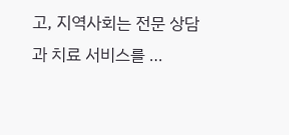고, 지역사회는 전문 상담과 치료 서비스를 …